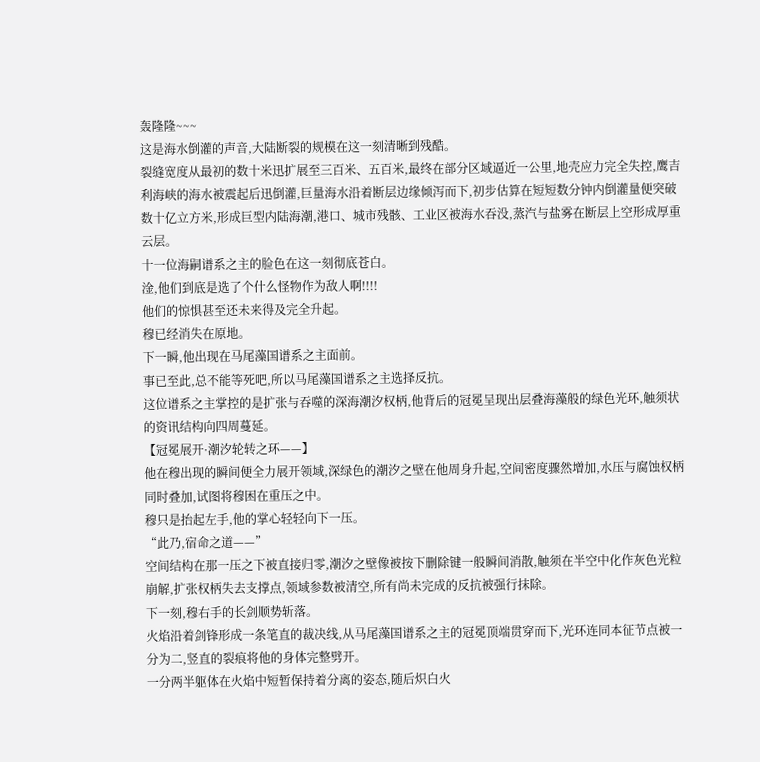轰隆隆~~~
这是海水倒灌的声音,大陆断裂的规模在这一刻清晰到残酷。
裂缝宽度从最初的数十米迅扩展至三百米、五百米,最终在部分区域逼近一公里,地壳应力完全失控,鹰吉利海峡的海水被震起后迅倒灌,巨量海水沿着断层边缘倾泻而下,初步估算在短短数分钟内倒灌量便突破数十亿立方米,形成巨型内陆海潮,港口、城市残骸、工业区被海水吞没,蒸汽与盐雾在断层上空形成厚重云层。
十一位海嗣谱系之主的脸色在这一刻彻底苍白。
淦,他们到底是选了个什么怪物作为敌人啊!!!!
他们的惊惧甚至还未来得及完全升起。
穆已经消失在原地。
下一瞬,他出现在马尾藻国谱系之主面前。
事已至此,总不能等死吧,所以马尾藻国谱系之主选择反抗。
这位谱系之主掌控的是扩张与吞噬的深海潮汐权柄,他背后的冠冕呈现出层叠海藻般的绿色光环,触须状的资讯结构向四周蔓延。
【冠冕展开·潮汐轮转之环——】
他在穆出现的瞬间便全力展开领域,深绿色的潮汐之壁在他周身升起,空间密度骤然增加,水压与腐蚀权柄同时叠加,试图将穆困在重压之中。
穆只是抬起左手,他的掌心轻轻向下一压。
“此乃,宿命之道——”
空间结构在那一压之下被直接归零,潮汐之壁像被按下删除键一般瞬间消散,触须在半空中化作灰色光粒崩解,扩张权柄失去支撑点,领域参数被清空,所有尚未完成的反抗被强行抹除。
下一刻,穆右手的长剑顺势斩落。
火焰沿着剑锋形成一条笔直的裁决线,从马尾藻国谱系之主的冠冕顶端贯穿而下,光环连同本征节点被一分为二,竖直的裂痕将他的身体完整劈开。
一分两半躯体在火焰中短暂保持着分离的姿态,随后炽白火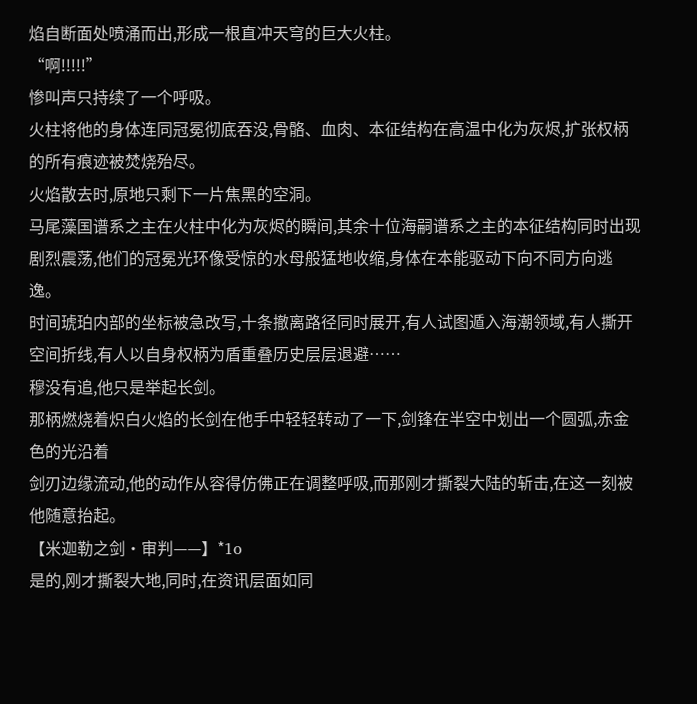焰自断面处喷涌而出,形成一根直冲天穹的巨大火柱。
“啊!!!!!”
惨叫声只持续了一个呼吸。
火柱将他的身体连同冠冕彻底吞没,骨骼、血肉、本征结构在高温中化为灰烬,扩张权柄的所有痕迹被焚烧殆尽。
火焰散去时,原地只剩下一片焦黑的空洞。
马尾藻国谱系之主在火柱中化为灰烬的瞬间,其余十位海嗣谱系之主的本征结构同时出现剧烈震荡,他们的冠冕光环像受惊的水母般猛地收缩,身体在本能驱动下向不同方向逃逸。
时间琥珀内部的坐标被急改写,十条撤离路径同时展开,有人试图遁入海潮领域,有人撕开空间折线,有人以自身权柄为盾重叠历史层层退避……
穆没有追,他只是举起长剑。
那柄燃烧着炽白火焰的长剑在他手中轻轻转动了一下,剑锋在半空中划出一个圆弧,赤金色的光沿着
剑刃边缘流动,他的动作从容得仿佛正在调整呼吸,而那刚才撕裂大陆的斩击,在这一刻被他随意抬起。
【米迦勒之剑·审判——】*1o
是的,刚才撕裂大地,同时,在资讯层面如同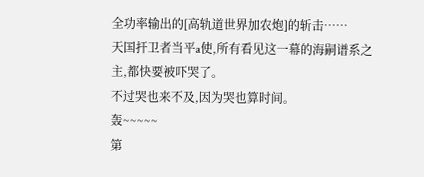全功率输出的[高轨道世界加农炮]的斩击……
天国扞卫者当平a使,所有看见这一幕的海嗣谱系之主,都快要被吓哭了。
不过哭也来不及,因为哭也算时间。
轰~~~~~
第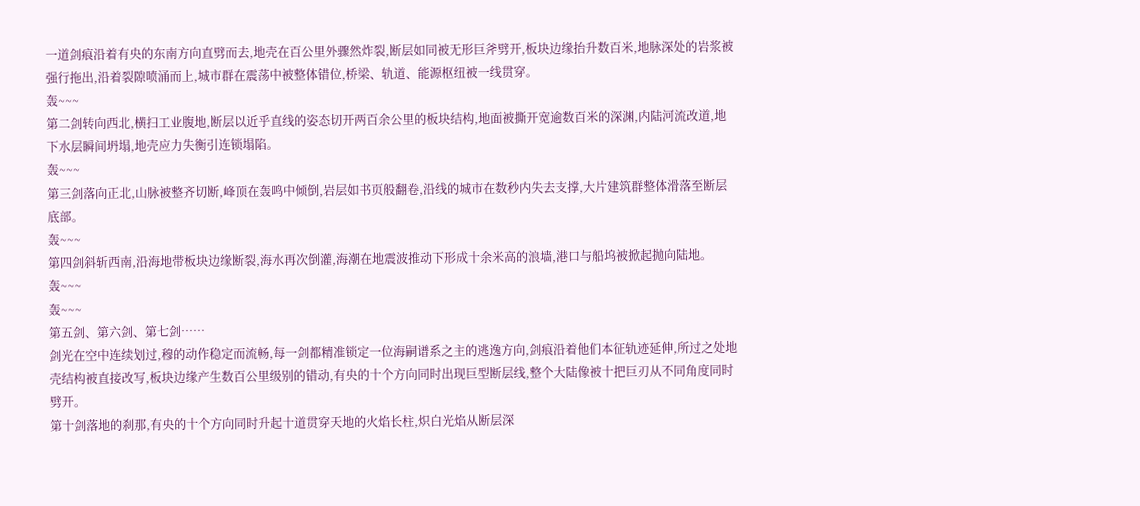一道剑痕沿着有央的东南方向直劈而去,地壳在百公里外骤然炸裂,断层如同被无形巨斧劈开,板块边缘抬升数百米,地脉深处的岩浆被强行拖出,沿着裂隙喷涌而上,城市群在震荡中被整体错位,桥梁、轨道、能源枢纽被一线贯穿。
轰~~~
第二剑转向西北,横扫工业腹地,断层以近乎直线的姿态切开两百余公里的板块结构,地面被撕开宽逾数百米的深渊,内陆河流改道,地下水层瞬间坍塌,地壳应力失衡引连锁塌陷。
轰~~~
第三剑落向正北,山脉被整齐切断,峰顶在轰鸣中倾倒,岩层如书页般翻卷,沿线的城市在数秒内失去支撑,大片建筑群整体滑落至断层底部。
轰~~~
第四剑斜斩西南,沿海地带板块边缘断裂,海水再次倒灌,海潮在地震波推动下形成十余米高的浪墙,港口与船坞被掀起抛向陆地。
轰~~~
轰~~~
第五剑、第六剑、第七剑……
剑光在空中连续划过,穆的动作稳定而流畅,每一剑都精准锁定一位海嗣谱系之主的逃逸方向,剑痕沿着他们本征轨迹延伸,所过之处地壳结构被直接改写,板块边缘产生数百公里级别的错动,有央的十个方向同时出现巨型断层线,整个大陆像被十把巨刃从不同角度同时劈开。
第十剑落地的刹那,有央的十个方向同时升起十道贯穿天地的火焰长柱,炽白光焰从断层深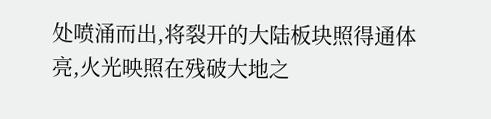处喷涌而出,将裂开的大陆板块照得通体亮,火光映照在残破大地之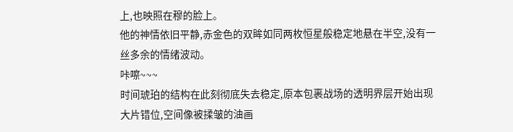上,也映照在穆的脸上。
他的神情依旧平静,赤金色的双眸如同两枚恒星般稳定地悬在半空,没有一丝多余的情绪波动。
咔嚓~~~
时间琥珀的结构在此刻彻底失去稳定,原本包裹战场的透明界层开始出现大片错位,空间像被揉皱的油画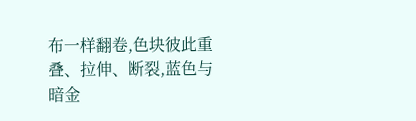布一样翻卷,色块彼此重叠、拉伸、断裂,蓝色与暗金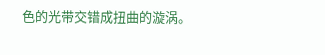色的光带交错成扭曲的漩涡。